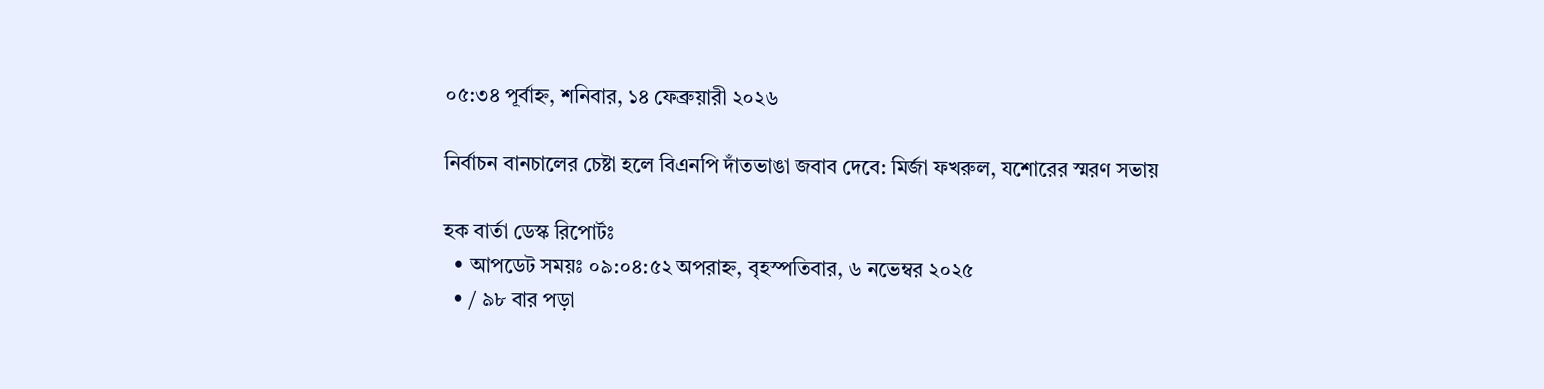০৫:৩৪ পূর্বাহ্ন, শনিবার, ১৪ ফেব্রুয়ারী ২০২৬

নির্বাচন বানচালের চেষ্টা হলে বিএনপি দাঁতভাঙা জবাব দেবে: মির্জা ফখরুল, যশোরের স্মরণ সভায়

হক বার্তা ডেস্ক রিপোর্টঃ
  • আপডেট সময়ঃ ০৯:০৪:৫২ অপরাহ্ন, বৃহস্পতিবার, ৬ নভেম্বর ২০২৫
  • / ৯৮ বার পড়া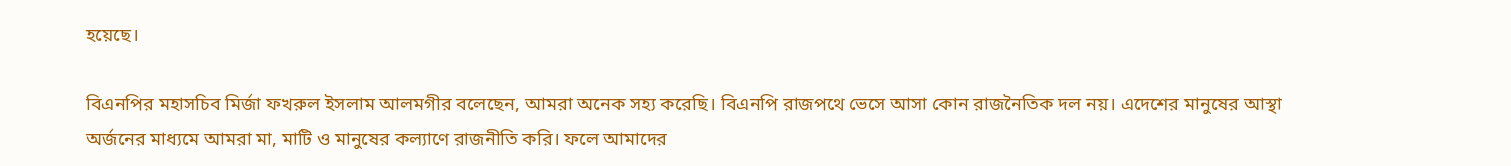হয়েছে।

বিএনপির মহাসচিব মির্জা ফখরুল ইসলাম আলমগীর বলেছেন, আমরা অনেক সহ্য করেছি। বিএনপি রাজপথে ভেসে আসা কোন রাজনৈতিক দল নয়। এদেশের মানুষের আস্থা অর্জনের মাধ্যমে আমরা মা, মাটি ও মানুষের কল্যাণে রাজনীতি করি। ফলে আমাদের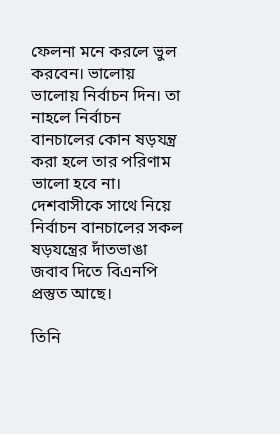ফেলনা মনে করলে ভুল করবেন। ভালোয় ভালোয় নির্বাচন দিন। তা নাহলে নির্বাচন বানচালের কোন ষড়যন্ত্র করা হলে তার পরিণাম ভালো হবে না। দেশবাসীকে সাথে নিয়ে নির্বাচন বানচালের সকল ষড়যন্ত্রের দাঁতভাঙা জবাব দিতে বিএনপি প্রস্তুত আছে।

তিনি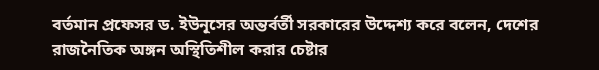বর্তমান প্রফেসর ড. ইউনূসের অন্তর্বর্তী সরকারের উদ্দেশ্য করে বলেন, দেশের রাজনৈতিক অঙ্গন অস্থিতিশীল করার চেষ্টার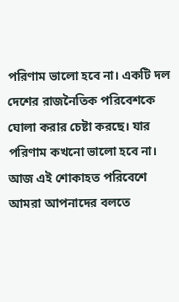পরিণাম ভালো হবে না। একটি দল দেশের রাজনৈতিক পরিবেশকে ঘোলা করার চেষ্টা করছে। যার পরিণাম কখনো ভালো হবে না। আজ এই শোকাহত পরিবেশে আমরা আপনাদের বলতে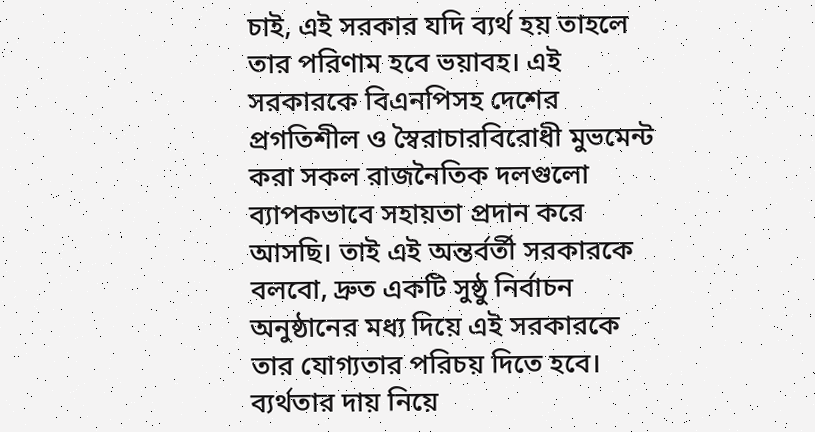চাই, এই সরকার যদি ব্যর্থ হয় তাহলে তার পরিণাম হবে ভয়াবহ। এই সরকারকে বিএনপিসহ দেশের প্রগতিশীল ও স্বৈরাচারবিরোধী মুভমেন্ট করা সকল রাজনৈতিক দলগুলো ব্যাপকভাবে সহায়তা প্রদান করে আসছি। তাই এই অন্তর্বর্তী সরকারকে বলবো, দ্রুত একটি সুষ্ঠু নির্বাচন অনুষ্ঠানের মধ্য দিয়ে এই সরকারকে তার যোগ্যতার পরিচয় দিতে হবে। ব্যর্থতার দায় নিয়ে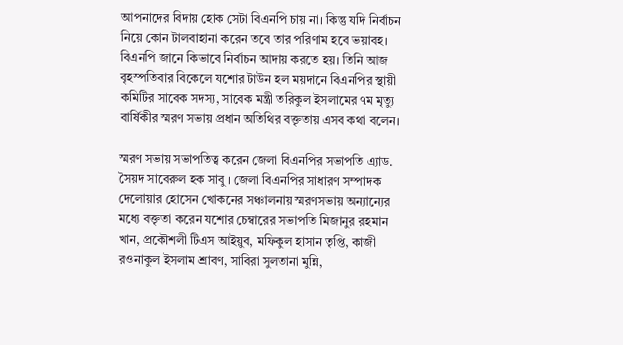আপনাদের বিদায় হোক সেটা বিএনপি চায় না। কিন্তু যদি নির্বাচন নিয়ে কোন টালবাহানা করেন তবে তার পরিণাম হবে ভয়াবহ। বিএনপি জানে কিভাবে নির্বাচন আদায় করতে হয়। তিনি আজ বৃহস্পতিবার বিকেলে যশোর টাউন হল ময়দানে বিএনপির স্থায়ী কমিটির সাবেক সদস্য, সাবেক মন্ত্রী তরিকুল ইসলামের ৭ম মৃত্যু বার্ষিকীর স্মরণ সভায় প্রধান অতিথির বক্তৃতায় এসব কথা বলেন।

স্মরণ সভায় সভাপতিত্ব করেন জেলা বিএনপির সভাপতি এ্যাড. সৈয়দ সাবেরুল হক সাবু । জেলা বিএনপির সাধারণ সম্পাদক দেলোয়ার হোসেন খোকনের সঞ্চালনায় স্মরণসভায় অন্যান্যের মধ্যে বক্তৃতা করেন যশোর চেম্বারের সভাপতি মিজানুর রহমান খান, প্রকৌশলী টিএস আইয়ুব, মফিকুল হাসান তৃপ্তি, কাজী রওনাকুল ইসলাম শ্রাবণ, সাবিরা সুলতানা মুন্নি,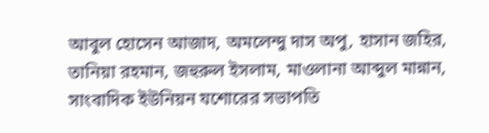আবুল হোসেন আজাদ, অমলেন্দু দাস অপু, হাসান জহির, তানিয়া রহমান, জহুরুল ইসলাম, মাওলানা আব্দুল মান্নান, সাংবাদিক ইউনিয়ন যশোরের সভাপতি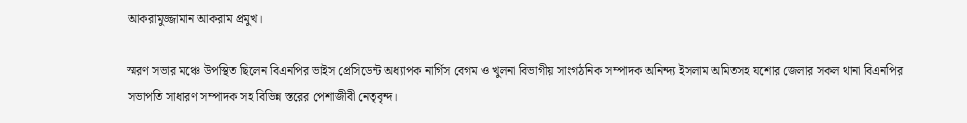আকরামুজ্জামান আকরাম প্রমুখ।

স্মরণ সভার মঞ্চে উপস্থিত ছিলেন বিএনপির ভাইস প্রেসিডেন্ট অধ্যাপক নার্গিস বেগম ও খুলনা বিভাগীয় সাংগঠনিক সম্পাদক অনিন্দ্য ইসলাম অমিতসহ যশোর জেলার সকল থানা বিএনপির সভাপতি সাধারণ সম্পাদক সহ বিভিন্ন স্তরের পেশাজীবী নেতৃবৃন্দ।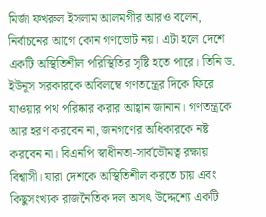মির্জা ফখরুল ইসলাম আলমগীর আরও বলেন, নির্বাচনের আগে কোন গণভোট নয়। এটা হলে দেশে একটি অস্থিতিশীল পরিস্থিতির সৃষ্টি হতে পারে। তিনি ড. ইউনূস সরকারকে অবিলম্বে গণতন্ত্রের দিকে ফিরে যাওয়ার পথ পরিষ্কার করার আহ্বান জানান। গণতন্ত্রকে আর হরণ করবেন না, জনগণের অধিকারকে নষ্ট করবেন না। বিএনপি স্বাধীনতা-সার্বভৌমত্ব রক্ষায় বিশ্বাসী। যারা দেশকে অস্থিতিশীল করতে চায় এবং কিছুসংখ্যক রাজনৈতিক দল অসৎ উদ্দেশ্যে একটি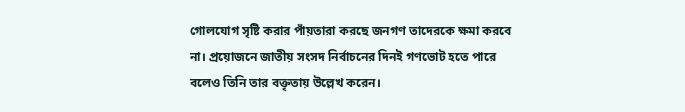গোলযোগ সৃষ্টি করার পাঁয়তারা করছে জনগণ তাদেরকে ক্ষমা করবে না। প্রয়োজনে জাতীয় সংসদ নির্বাচনের দিনই গণভোট হতে পারে বলেও তিনি তার বক্তৃতায় উল্লেখ করেন।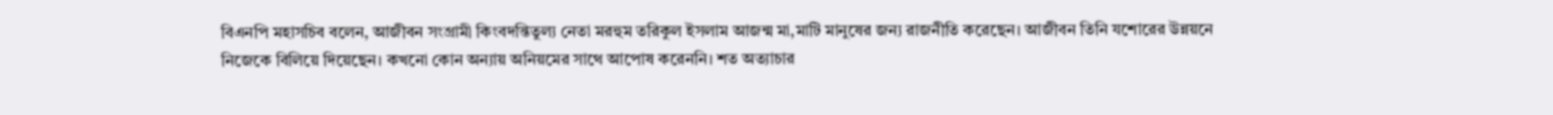বিএনপি মহাসচিব বলেন, আজীবন সংগ্রামী কিংবদন্তিতুল্য নেতা মরহুম তরিকুল ইসলাম আজন্ম মা,মাটি মানুষের জন্য রাজনীতি করেছেন। আজীবন তিনি যশোরের উন্নয়নে নিজেকে বিলিয়ে দিয়েছেন। কখনো কোন অন্যায় অনিয়মের সাথে আপোষ করেননি। শত অত্যাচার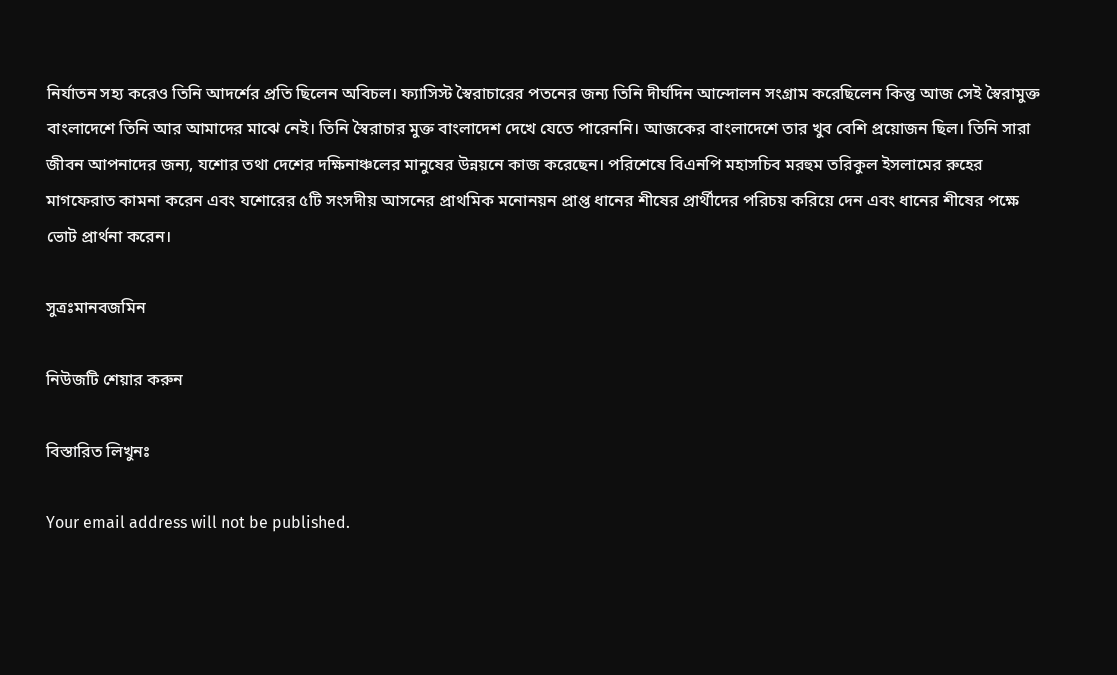নির্যাতন সহ্য করেও তিনি আদর্শের প্রতি ছিলেন অবিচল। ফ্যাসিস্ট স্বৈরাচারের পতনের জন্য তিনি দীর্ঘদিন আন্দোলন সংগ্রাম করেছিলেন কিন্তু আজ সেই স্বৈরামুক্ত বাংলাদেশে তিনি আর আমাদের মাঝে নেই। তিনি স্বৈরাচার মুক্ত বাংলাদেশ দেখে যেতে পারেননি। আজকের বাংলাদেশে তার খুব বেশি প্রয়োজন ছিল। তিনি সারা জীবন আপনাদের জন্য, যশোর তথা দেশের দক্ষিনাঞ্চলের মানুষের উন্নয়নে কাজ করেছেন। পরিশেষে বিএনপি মহাসচিব মরহুম তরিকুল ইসলামের রুহের মাগফেরাত কামনা করেন এবং যশোরের ৫টি সংসদীয় আসনের প্রাথমিক মনোনয়ন প্রাপ্ত ধানের শীষের প্রার্থীদের পরিচয় করিয়ে দেন এবং ধানের শীষের পক্ষে ভোট প্রার্থনা করেন।

সুত্রঃমানবজমিন

নিউজটি শেয়ার করুন

বিস্তারিত লিখুনঃ

Your email address will not be published.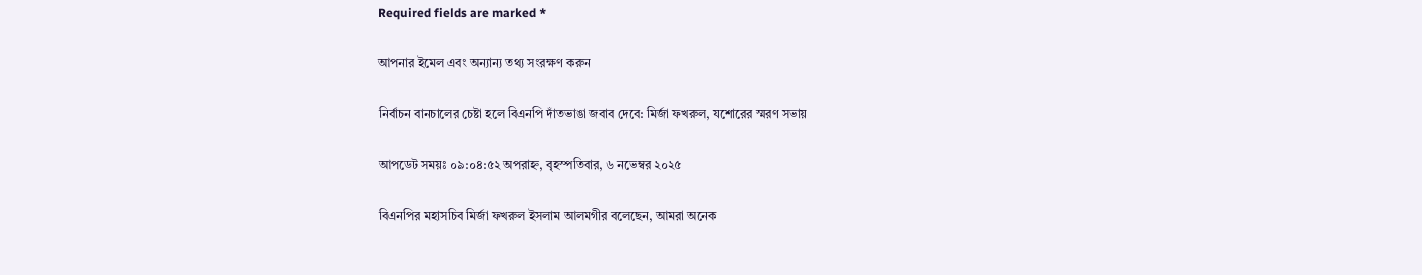Required fields are marked *

আপনার ইমেল এবং অন্যান্য তথ্য সংরক্ষণ করুন

নির্বাচন বানচালের চেষ্টা হলে বিএনপি দাঁতভাঙা জবাব দেবে: মির্জা ফখরুল, যশোরের স্মরণ সভায়

আপডেট সময়ঃ ০৯:০৪:৫২ অপরাহ্ন, বৃহস্পতিবার, ৬ নভেম্বর ২০২৫

বিএনপির মহাসচিব মির্জা ফখরুল ইসলাম আলমগীর বলেছেন, আমরা অনেক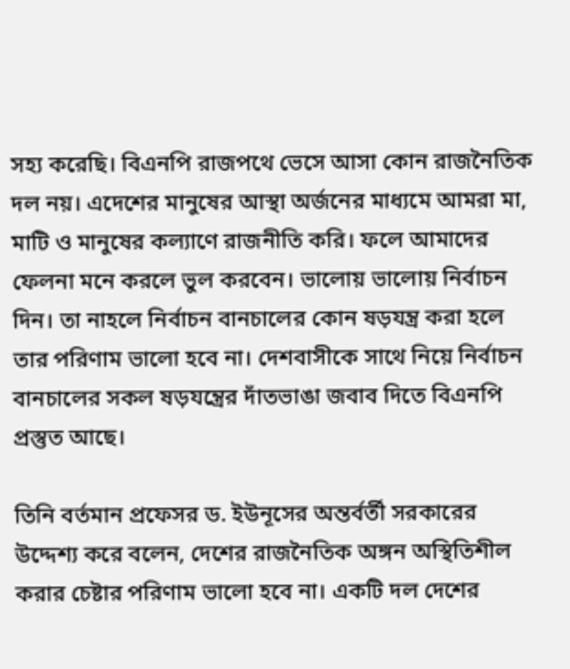সহ্য করেছি। বিএনপি রাজপথে ভেসে আসা কোন রাজনৈতিক দল নয়। এদেশের মানুষের আস্থা অর্জনের মাধ্যমে আমরা মা, মাটি ও মানুষের কল্যাণে রাজনীতি করি। ফলে আমাদের ফেলনা মনে করলে ভুল করবেন। ভালোয় ভালোয় নির্বাচন দিন। তা নাহলে নির্বাচন বানচালের কোন ষড়যন্ত্র করা হলে তার পরিণাম ভালো হবে না। দেশবাসীকে সাথে নিয়ে নির্বাচন বানচালের সকল ষড়যন্ত্রের দাঁতভাঙা জবাব দিতে বিএনপি প্রস্তুত আছে।

তিনি বর্তমান প্রফেসর ড. ইউনূসের অন্তর্বর্তী সরকারের উদ্দেশ্য করে বলেন, দেশের রাজনৈতিক অঙ্গন অস্থিতিশীল করার চেষ্টার পরিণাম ভালো হবে না। একটি দল দেশের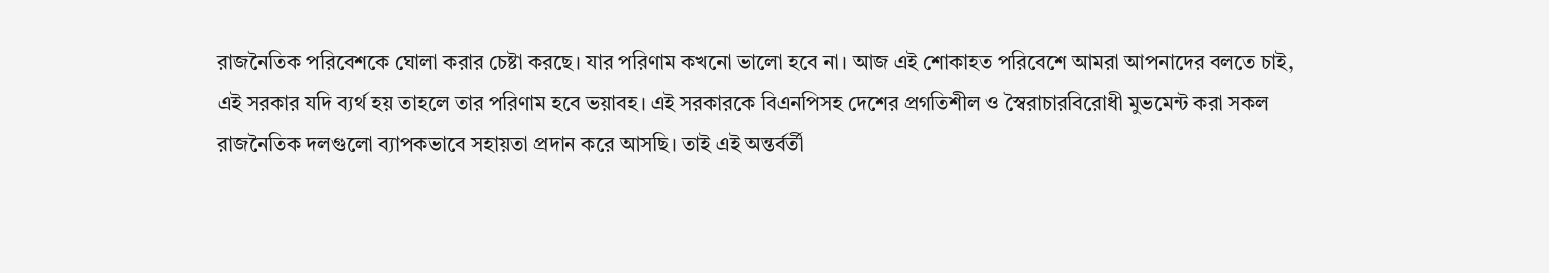রাজনৈতিক পরিবেশকে ঘোলা করার চেষ্টা করছে। যার পরিণাম কখনো ভালো হবে না। আজ এই শোকাহত পরিবেশে আমরা আপনাদের বলতে চাই, এই সরকার যদি ব্যর্থ হয় তাহলে তার পরিণাম হবে ভয়াবহ। এই সরকারকে বিএনপিসহ দেশের প্রগতিশীল ও স্বৈরাচারবিরোধী মুভমেন্ট করা সকল রাজনৈতিক দলগুলো ব্যাপকভাবে সহায়তা প্রদান করে আসছি। তাই এই অন্তর্বর্তী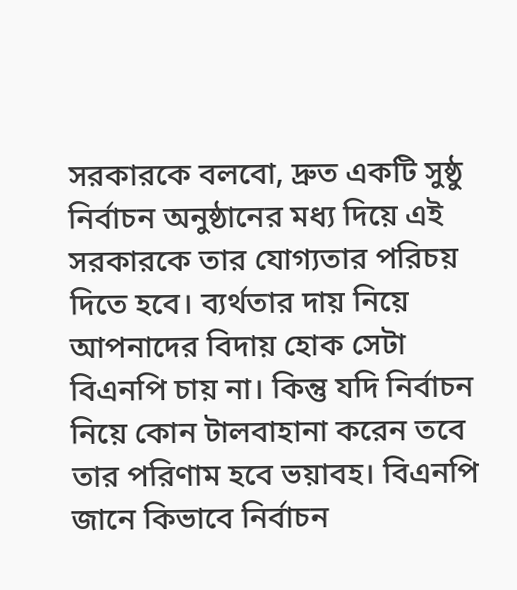সরকারকে বলবো, দ্রুত একটি সুষ্ঠু নির্বাচন অনুষ্ঠানের মধ্য দিয়ে এই সরকারকে তার যোগ্যতার পরিচয় দিতে হবে। ব্যর্থতার দায় নিয়ে আপনাদের বিদায় হোক সেটা বিএনপি চায় না। কিন্তু যদি নির্বাচন নিয়ে কোন টালবাহানা করেন তবে তার পরিণাম হবে ভয়াবহ। বিএনপি জানে কিভাবে নির্বাচন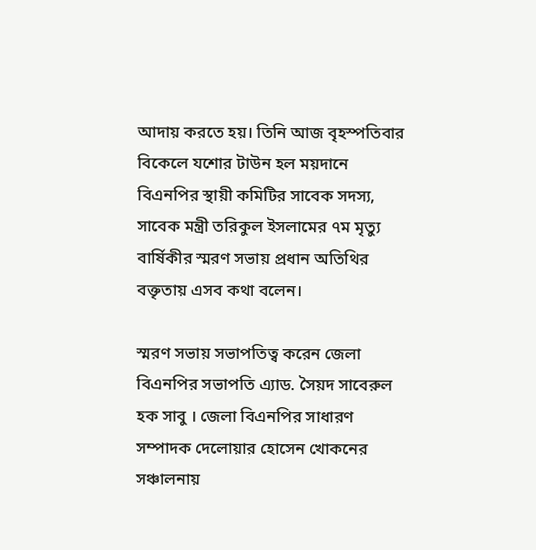আদায় করতে হয়। তিনি আজ বৃহস্পতিবার বিকেলে যশোর টাউন হল ময়দানে বিএনপির স্থায়ী কমিটির সাবেক সদস্য, সাবেক মন্ত্রী তরিকুল ইসলামের ৭ম মৃত্যু বার্ষিকীর স্মরণ সভায় প্রধান অতিথির বক্তৃতায় এসব কথা বলেন।

স্মরণ সভায় সভাপতিত্ব করেন জেলা বিএনপির সভাপতি এ্যাড. সৈয়দ সাবেরুল হক সাবু । জেলা বিএনপির সাধারণ সম্পাদক দেলোয়ার হোসেন খোকনের সঞ্চালনায়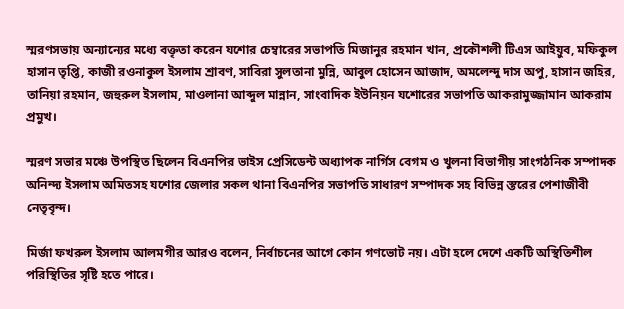স্মরণসভায় অন্যান্যের মধ্যে বক্তৃতা করেন যশোর চেম্বারের সভাপতি মিজানুর রহমান খান, প্রকৌশলী টিএস আইয়ুব, মফিকুল হাসান তৃপ্তি, কাজী রওনাকুল ইসলাম শ্রাবণ, সাবিরা সুলতানা মুন্নি, আবুল হোসেন আজাদ, অমলেন্দু দাস অপু, হাসান জহির, তানিয়া রহমান, জহুরুল ইসলাম, মাওলানা আব্দুল মান্নান, সাংবাদিক ইউনিয়ন যশোরের সভাপতি আকরামুজ্জামান আকরাম প্রমুখ।

স্মরণ সভার মঞ্চে উপস্থিত ছিলেন বিএনপির ভাইস প্রেসিডেন্ট অধ্যাপক নার্গিস বেগম ও খুলনা বিভাগীয় সাংগঠনিক সম্পাদক অনিন্দ্য ইসলাম অমিতসহ যশোর জেলার সকল থানা বিএনপির সভাপতি সাধারণ সম্পাদক সহ বিভিন্ন স্তরের পেশাজীবী নেতৃবৃন্দ।

মির্জা ফখরুল ইসলাম আলমগীর আরও বলেন, নির্বাচনের আগে কোন গণভোট নয়। এটা হলে দেশে একটি অস্থিতিশীল পরিস্থিতির সৃষ্টি হতে পারে।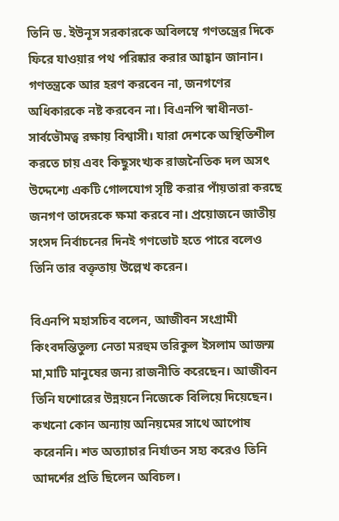তিনি ড. ইউনূস সরকারকে অবিলম্বে গণতন্ত্রের দিকে ফিরে যাওয়ার পথ পরিষ্কার করার আহ্বান জানান। গণতন্ত্রকে আর হরণ করবেন না, জনগণের অধিকারকে নষ্ট করবেন না। বিএনপি স্বাধীনতা-সার্বভৌমত্ব রক্ষায় বিশ্বাসী। যারা দেশকে অস্থিতিশীল করতে চায় এবং কিছুসংখ্যক রাজনৈতিক দল অসৎ উদ্দেশ্যে একটি গোলযোগ সৃষ্টি করার পাঁয়তারা করছে জনগণ তাদেরকে ক্ষমা করবে না। প্রয়োজনে জাতীয় সংসদ নির্বাচনের দিনই গণভোট হতে পারে বলেও তিনি তার বক্তৃতায় উল্লেখ করেন।

বিএনপি মহাসচিব বলেন, আজীবন সংগ্রামী কিংবদন্তিতুল্য নেতা মরহুম তরিকুল ইসলাম আজন্ম মা,মাটি মানুষের জন্য রাজনীতি করেছেন। আজীবন তিনি যশোরের উন্নয়নে নিজেকে বিলিয়ে দিয়েছেন। কখনো কোন অন্যায় অনিয়মের সাথে আপোষ করেননি। শত অত্যাচার নির্যাতন সহ্য করেও তিনি আদর্শের প্রতি ছিলেন অবিচল।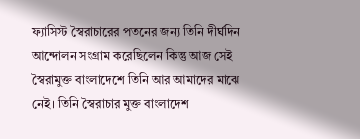ফ্যাসিস্ট স্বৈরাচারের পতনের জন্য তিনি দীর্ঘদিন আন্দোলন সংগ্রাম করেছিলেন কিন্তু আজ সেই স্বৈরামুক্ত বাংলাদেশে তিনি আর আমাদের মাঝে নেই। তিনি স্বৈরাচার মুক্ত বাংলাদেশ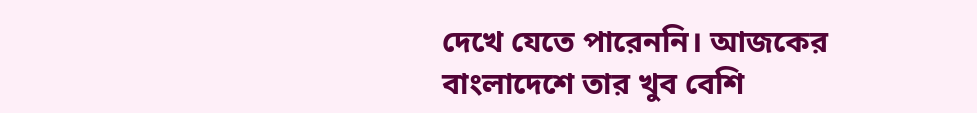দেখে যেতে পারেননি। আজকের বাংলাদেশে তার খুব বেশি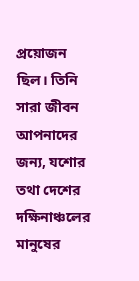প্রয়োজন ছিল। তিনি সারা জীবন আপনাদের জন্য, যশোর তথা দেশের দক্ষিনাঞ্চলের মানুষের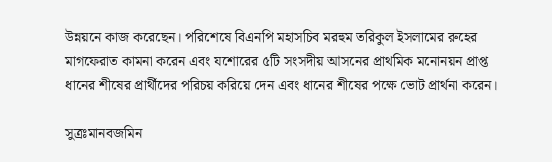উন্নয়নে কাজ করেছেন। পরিশেষে বিএনপি মহাসচিব মরহুম তরিকুল ইসলামের রুহের মাগফেরাত কামনা করেন এবং যশোরের ৫টি সংসদীয় আসনের প্রাথমিক মনোনয়ন প্রাপ্ত ধানের শীষের প্রার্থীদের পরিচয় করিয়ে দেন এবং ধানের শীষের পক্ষে ভোট প্রার্থনা করেন।

সুত্রঃমানবজমিন